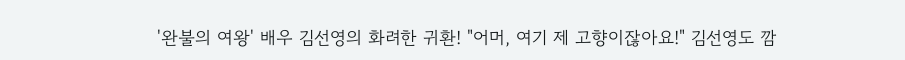'완불의 여왕' 배우 김선영의 화려한 귀환! "어머, 여기 제 고향이잖아요!" 김선영도 깜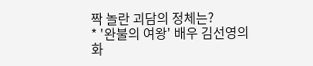짝 놀란 괴담의 정체는?
* '완불의 여왕' 배우 김선영의 화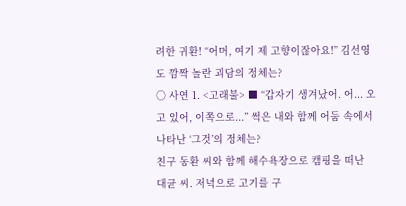려한 귀환! “어머, 여기 제 고향이잖아요!” 김선영도 깜짝 놀란 괴담의 정체는?
○ 사연 1. <고래불> ■ “갑자기 생겨났어. 어... 오고 있어, 이쪽으로...” 썩은 내와 함께 어둠 속에서 나타난 ‘그것’의 정체는?
친구 동환 씨와 함께 해수욕장으로 캠핑을 떠난 대균 씨. 저녁으로 고기를 구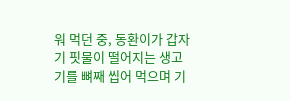워 먹던 중, 동환이가 갑자기 핏물이 떨어지는 생고기를 뼈째 씹어 먹으며 기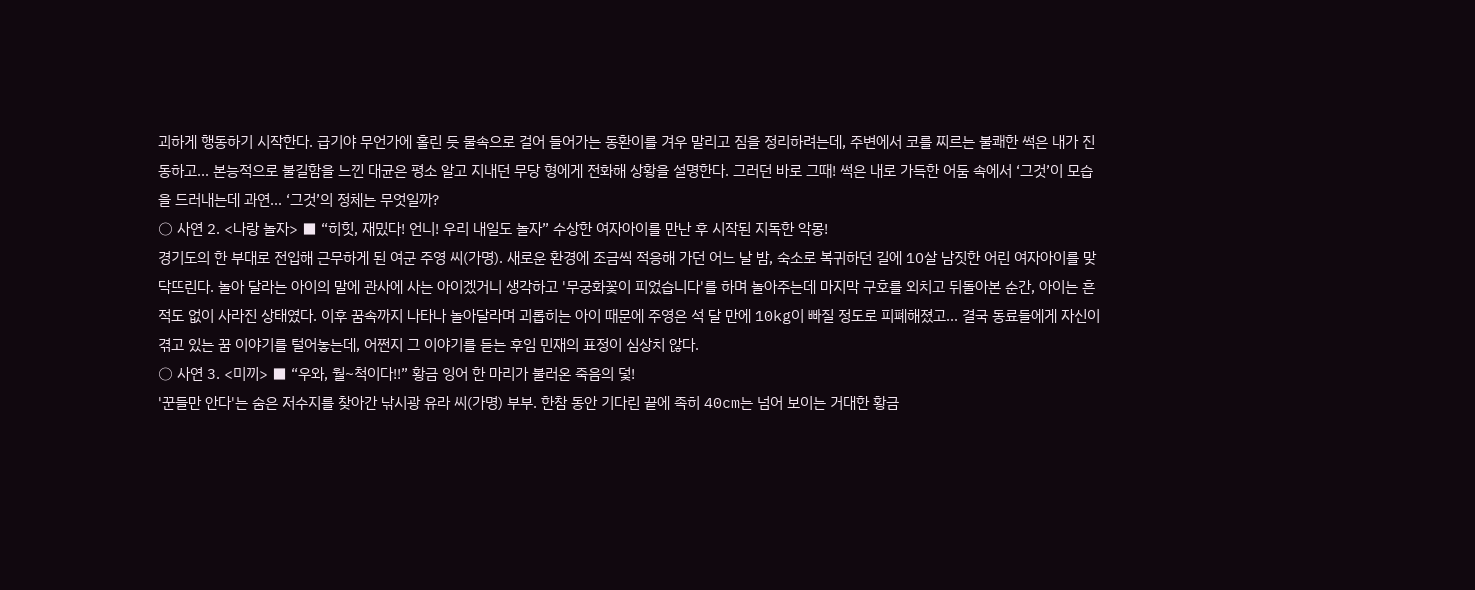괴하게 행동하기 시작한다. 급기야 무언가에 홀린 듯 물속으로 걸어 들어가는 동환이를 겨우 말리고 짐을 정리하려는데, 주변에서 코를 찌르는 불쾌한 썩은 내가 진동하고... 본능적으로 불길함을 느낀 대균은 평소 알고 지내던 무당 형에게 전화해 상황을 설명한다. 그러던 바로 그때! 썩은 내로 가득한 어둠 속에서 ‘그것’이 모습을 드러내는데 과연... ‘그것’의 정체는 무엇일까?
○ 사연 2. <나랑 놀자> ■ “히힛, 재밌다! 언니! 우리 내일도 놀자” 수상한 여자아이를 만난 후 시작된 지독한 악몽!
경기도의 한 부대로 전입해 근무하게 된 여군 주영 씨(가명). 새로운 환경에 조금씩 적응해 가던 어느 날 밤, 숙소로 복귀하던 길에 10살 남짓한 어린 여자아이를 맞닥뜨린다. 놀아 달라는 아이의 말에 관사에 사는 아이겠거니 생각하고 '무궁화꽃이 피었습니다'를 하며 놀아주는데 마지막 구호를 외치고 뒤돌아본 순간, 아이는 흔적도 없이 사라진 상태였다. 이후 꿈속까지 나타나 놀아달라며 괴롭히는 아이 때문에 주영은 석 달 만에 10kg이 빠질 정도로 피폐해졌고... 결국 동료들에게 자신이 겪고 있는 꿈 이야기를 털어놓는데, 어쩐지 그 이야기를 듣는 후임 민재의 표정이 심상치 않다.
○ 사연 3. <미끼> ■ “우와, 월~척이다!!” 황금 잉어 한 마리가 불러온 죽음의 덫!
'꾼들만 안다'는 숨은 저수지를 찾아간 낚시광 유라 씨(가명) 부부. 한참 동안 기다린 끝에 족히 40cm는 넘어 보이는 거대한 황금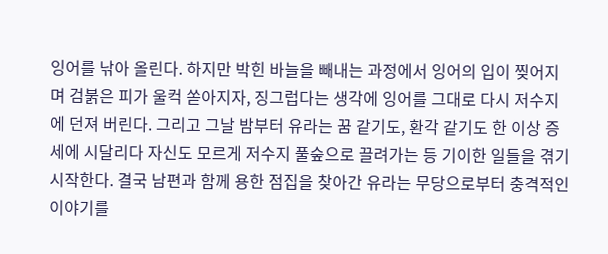잉어를 낚아 올린다. 하지만 박힌 바늘을 빼내는 과정에서 잉어의 입이 찢어지며 검붉은 피가 울컥 쏟아지자, 징그럽다는 생각에 잉어를 그대로 다시 저수지에 던져 버린다. 그리고 그날 밤부터 유라는 꿈 같기도, 환각 같기도 한 이상 증세에 시달리다 자신도 모르게 저수지 풀숲으로 끌려가는 등 기이한 일들을 겪기 시작한다. 결국 남편과 함께 용한 점집을 찾아간 유라는 무당으로부터 충격적인 이야기를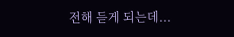전해 듣게 되는데...